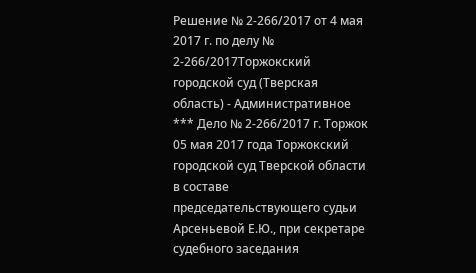Решение № 2-266/2017 от 4 мая 2017 г. по делу № 2-266/2017Торжокский городской суд (Тверская область) - Административное *** Дело № 2-266/2017 г. Торжок 05 мая 2017 года Торжокский городской суд Тверской области в составе председательствующего судьи Арсеньевой Е.Ю., при секретаре судебного заседания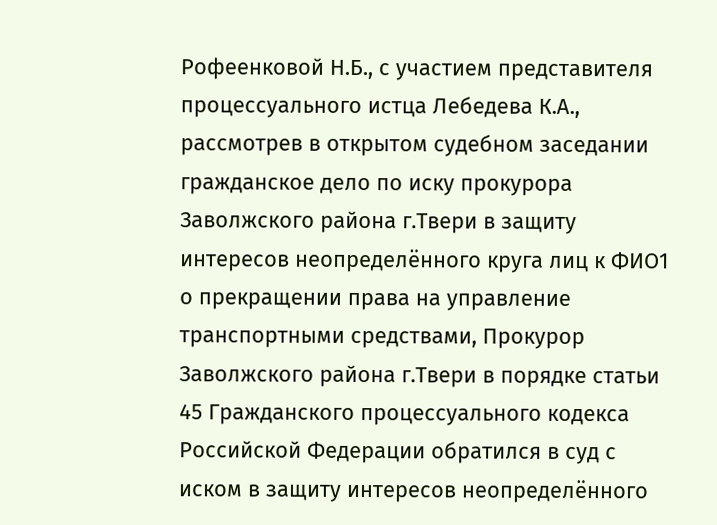Рофеенковой Н.Б., с участием представителя процессуального истца Лебедева К.А., рассмотрев в открытом судебном заседании гражданское дело по иску прокурора Заволжского района г.Твери в защиту интересов неопределённого круга лиц к ФИО1 о прекращении права на управление транспортными средствами, Прокурор Заволжского района г.Твери в порядке статьи 45 Гражданского процессуального кодекса Российской Федерации обратился в суд с иском в защиту интересов неопределённого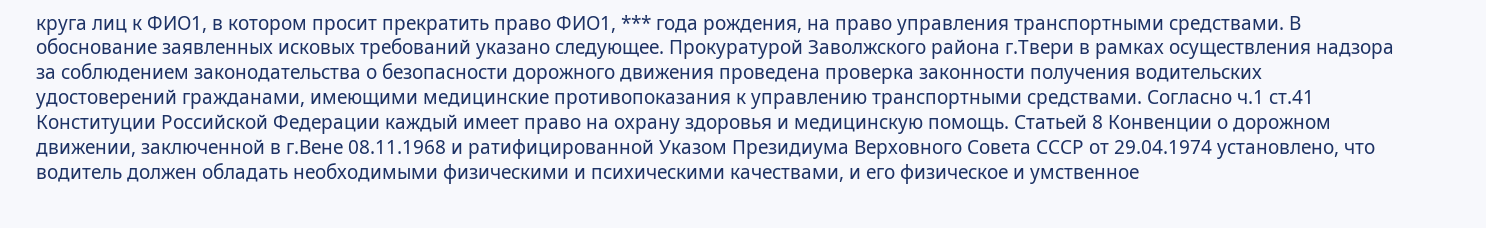круга лиц к ФИО1, в котором просит прекратить право ФИО1, *** года рождения, на право управления транспортными средствами. В обоснование заявленных исковых требований указано следующее. Прокуратурой Заволжского района г.Твери в рамках осуществления надзора за соблюдением законодательства о безопасности дорожного движения проведена проверка законности получения водительских удостоверений гражданами, имеющими медицинские противопоказания к управлению транспортными средствами. Согласно ч.1 ст.41 Конституции Российской Федерации каждый имеет право на охрану здоровья и медицинскую помощь. Статьей 8 Конвенции о дорожном движении, заключенной в г.Вене 08.11.1968 и ратифицированной Указом Президиума Верховного Совета СССР от 29.04.1974 установлено, что водитель должен обладать необходимыми физическими и психическими качествами, и его физическое и умственное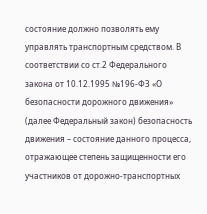состояние должно позволять ему управлять транспортным средством. В соответствии со ст.2 Федерального закона от 10.12.1995 №196-ФЗ «О безопасности дорожного движения» (далее Федеральный закон) безопасность движения – состояние данного процесса, отражающее степень защищенности его участников от дорожно-транспортных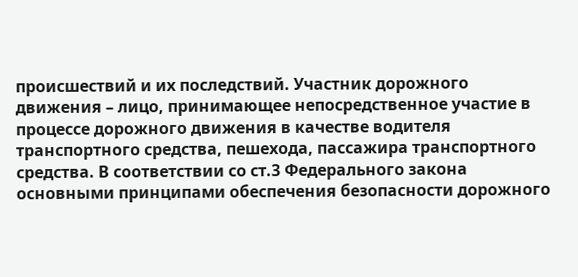происшествий и их последствий. Участник дорожного движения – лицо, принимающее непосредственное участие в процессе дорожного движения в качестве водителя транспортного средства, пешехода, пассажира транспортного средства. В соответствии со ст.3 Федерального закона основными принципами обеспечения безопасности дорожного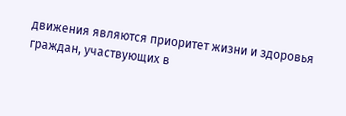движения являются приоритет жизни и здоровья граждан, участвующих в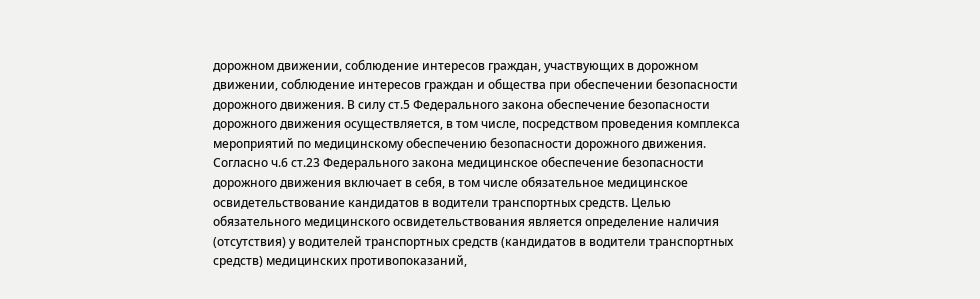дорожном движении, соблюдение интересов граждан, участвующих в дорожном движении, соблюдение интересов граждан и общества при обеспечении безопасности дорожного движения. В силу ст.5 Федерального закона обеспечение безопасности дорожного движения осуществляется, в том числе, посредством проведения комплекса мероприятий по медицинскому обеспечению безопасности дорожного движения. Согласно ч.6 ст.23 Федерального закона медицинское обеспечение безопасности дорожного движения включает в себя, в том числе обязательное медицинское освидетельствование кандидатов в водители транспортных средств. Целью обязательного медицинского освидетельствования является определение наличия (отсутствия) у водителей транспортных средств (кандидатов в водители транспортных средств) медицинских противопоказаний,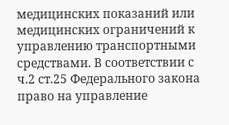медицинских показаний или медицинских ограничений к управлению транспортными средствами. В соответствии с ч.2 ст.25 Федерального закона право на управление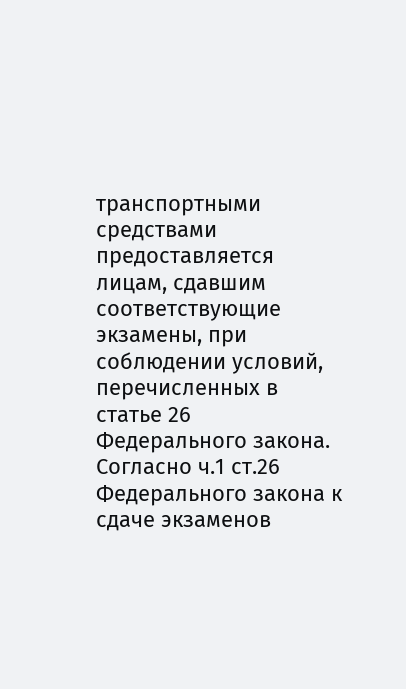транспортными средствами предоставляется лицам, сдавшим соответствующие экзамены, при соблюдении условий, перечисленных в статье 26 Федерального закона. Согласно ч.1 ст.26 Федерального закона к сдаче экзаменов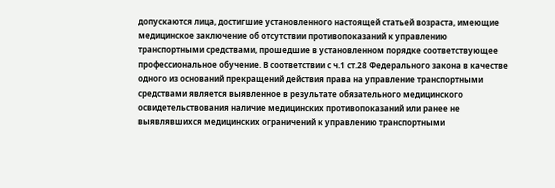допускаются лица, достигшие установленного настоящей статьей возраста, имеющие медицинское заключение об отсутствии противопоказаний к управлению транспортными средствами, прошедшие в установленном порядке соответствующее профессиональное обучение. В соответствии с ч.1 ст.28 Федерального закона в качестве одного из оснований прекращений действия права на управление транспортными средствами является выявленное в результате обязательного медицинского освидетельствования наличие медицинских противопоказаний или ранее не выявлявшихся медицинских ограничений к управлению транспортными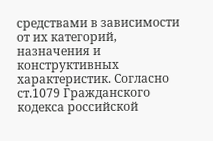средствами в зависимости от их категорий, назначения и конструктивных характеристик. Согласно ст.1079 Гражданского кодекса российской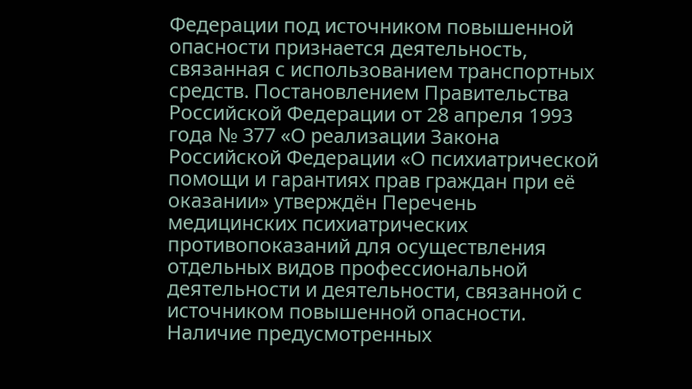Федерации под источником повышенной опасности признается деятельность, связанная с использованием транспортных средств. Постановлением Правительства Российской Федерации от 28 апреля 1993 года № 377 «О реализации Закона Российской Федерации «О психиатрической помощи и гарантиях прав граждан при её оказании» утверждён Перечень медицинских психиатрических противопоказаний для осуществления отдельных видов профессиональной деятельности и деятельности, связанной с источником повышенной опасности. Наличие предусмотренных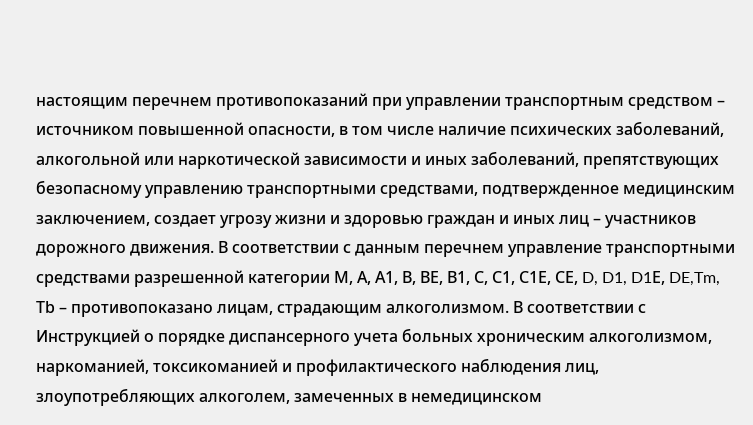настоящим перечнем противопоказаний при управлении транспортным средством – источником повышенной опасности, в том числе наличие психических заболеваний, алкогольной или наркотической зависимости и иных заболеваний, препятствующих безопасному управлению транспортными средствами, подтвержденное медицинским заключением, создает угрозу жизни и здоровью граждан и иных лиц – участников дорожного движения. В соответствии с данным перечнем управление транспортными средствами разрешенной категории М, А, А1, В, ВЕ, В1, С, С1, С1Е, СЕ, D, D1, D1Е, DE,Tm, Тb – противопоказано лицам, страдающим алкоголизмом. В соответствии с Инструкцией о порядке диспансерного учета больных хроническим алкоголизмом, наркоманией, токсикоманией и профилактического наблюдения лиц, злоупотребляющих алкоголем, замеченных в немедицинском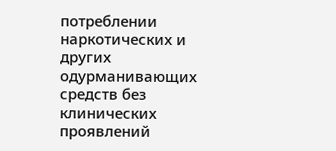потреблении наркотических и других одурманивающих средств без клинических проявлений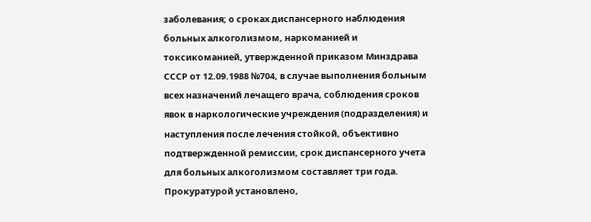заболевания; о сроках диспансерного наблюдения больных алкоголизмом, наркоманией и токсикоманией, утвержденной приказом Минздрава СССР от 12.09.1988 №704, в случае выполнения больным всех назначений лечащего врача, соблюдения сроков явок в наркологические учреждения (подразделения) и наступления после лечения стойкой, объективно подтвержденной ремиссии, срок диспансерного учета для больных алкоголизмом составляет три года. Прокуратурой установлено,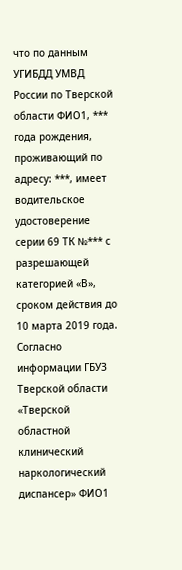что по данным УГИБДД УМВД России по Тверской области ФИО1, *** года рождения, проживающий по адресу: ***, имеет водительское удостоверение серии 69 ТК №*** с разрешающей категорией «В», сроком действия до 10 марта 2019 года. Согласно информации ГБУЗ Тверской области «Тверской областной клинический наркологический диспансер» ФИО1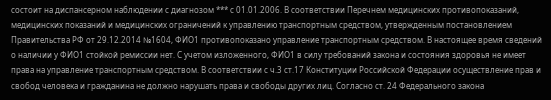состоит на диспансерном наблюдении с диагнозом *** с 01.01.2006. В соответствии Перечнем медицинских противопоказаний, медицинских показаний и медицинских ограничений к управлению транспортным средством, утвержденным постановлением Правительства РФ от 29.12.2014 №1604, ФИО1 противопоказано управление транспортным средством. В настоящее время сведений о наличии у ФИО1 стойкой ремиссии нет. С учетом изложенного, ФИО1 в силу требований закона и состояния здоровья не имеет права на управление транспортным средством. В соответствии с ч.3 ст.17 Конституции Российской Федерации осуществление прав и свобод человека и гражданина не должно нарушать права и свободы других лиц. Согласно ст. 24 Федерального закона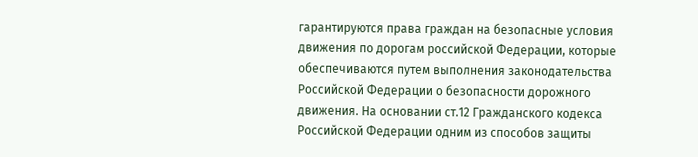гарантируются права граждан на безопасные условия движения по дорогам российской Федерации, которые обеспечиваются путем выполнения законодательства Российской Федерации о безопасности дорожного движения. На основании ст.12 Гражданского кодекса Российской Федерации одним из способов защиты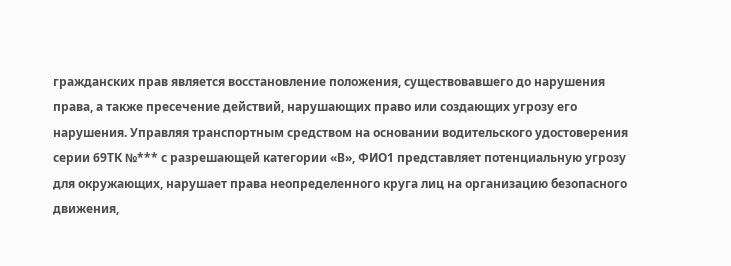гражданских прав является восстановление положения, существовавшего до нарушения права, а также пресечение действий, нарушающих право или создающих угрозу его нарушения. Управляя транспортным средством на основании водительского удостоверения серии 69ТК №*** с разрешающей категории «В», ФИО1 представляет потенциальную угрозу для окружающих, нарушает права неопределенного круга лиц на организацию безопасного движения,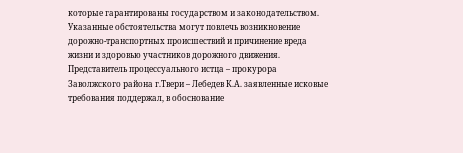которые гарантированы государством и законодательством. Указанные обстоятельства могут повлечь возникновение дорожно-транспортных происшествий и причинение вреда жизни и здоровью участников дорожного движения. Представитель процессуального истца – прокурора Заволжского района г.Твери – Лебедев К.А. заявленные исковые требования поддержал, в обоснование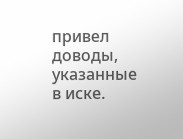привел доводы, указанные в иске.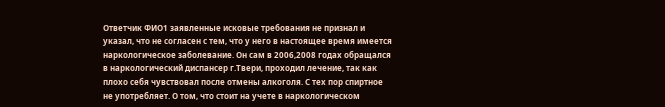Ответчик ФИО1 заявленные исковые требования не признал и указал, что не согласен с тем, что у него в настоящее время имеется наркологическое заболевание. Он сам в 2006,2008 годах обращался в наркологический диспансер г.Твери, проходил лечение, так как плохо себя чувствовал после отмены алкоголя. С тех пор спиртное не употребляет. О том, что стоит на учете в наркологическом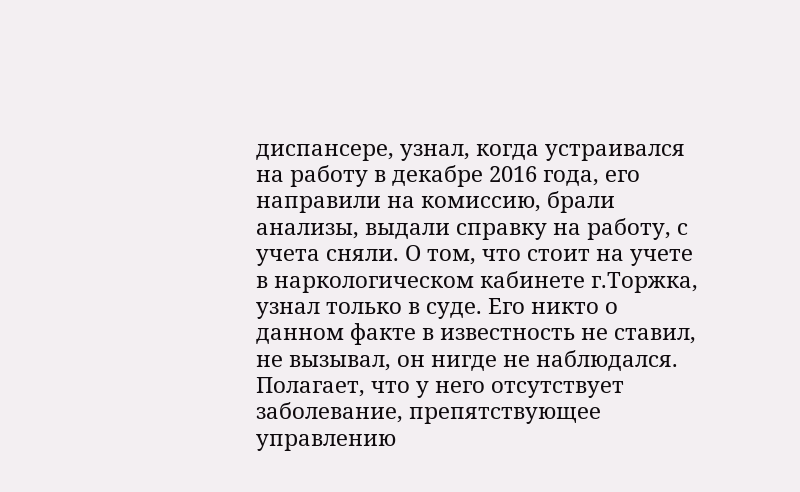диспансере, узнал, когда устраивался на работу в декабре 2016 года, его направили на комиссию, брали анализы, выдали справку на работу, с учета сняли. О том, что стоит на учете в наркологическом кабинете г.Торжка, узнал только в суде. Его никто о данном факте в известность не ставил, не вызывал, он нигде не наблюдался. Полагает, что у него отсутствует заболевание, препятствующее управлению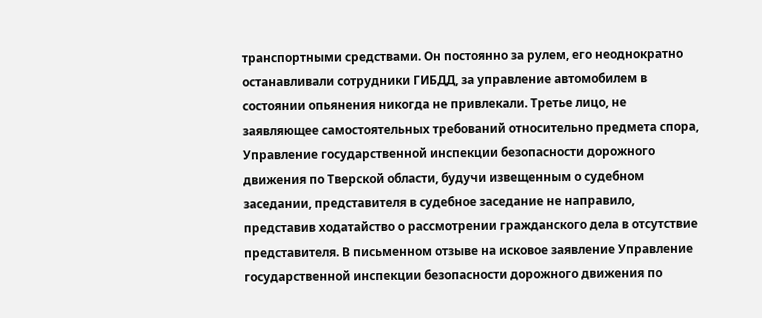транспортными средствами. Он постоянно за рулем, его неоднократно останавливали сотрудники ГИБДД, за управление автомобилем в состоянии опьянения никогда не привлекали. Третье лицо, не заявляющее самостоятельных требований относительно предмета спора, Управление государственной инспекции безопасности дорожного движения по Тверской области, будучи извещенным о судебном заседании, представителя в судебное заседание не направило, представив ходатайство о рассмотрении гражданского дела в отсутствие представителя. В письменном отзыве на исковое заявление Управление государственной инспекции безопасности дорожного движения по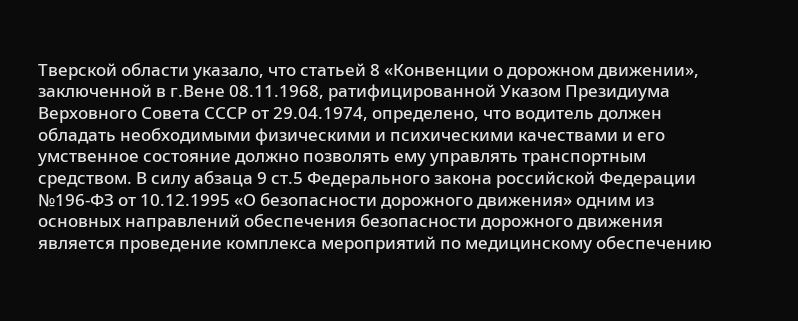Тверской области указало, что статьей 8 «Конвенции о дорожном движении», заключенной в г.Вене 08.11.1968, ратифицированной Указом Президиума Верховного Совета СССР от 29.04.1974, определено, что водитель должен обладать необходимыми физическими и психическими качествами и его умственное состояние должно позволять ему управлять транспортным средством. В силу абзаца 9 ст.5 Федерального закона российской Федерации №196-ФЗ от 10.12.1995 «О безопасности дорожного движения» одним из основных направлений обеспечения безопасности дорожного движения является проведение комплекса мероприятий по медицинскому обеспечению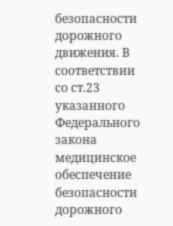безопасности дорожного движения. В соответствии со ст.23 указанного Федерального закона медицинское обеспечение безопасности дорожного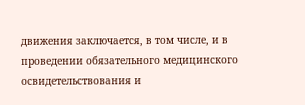движения заключается, в том числе, и в проведении обязательного медицинского освидетельствования и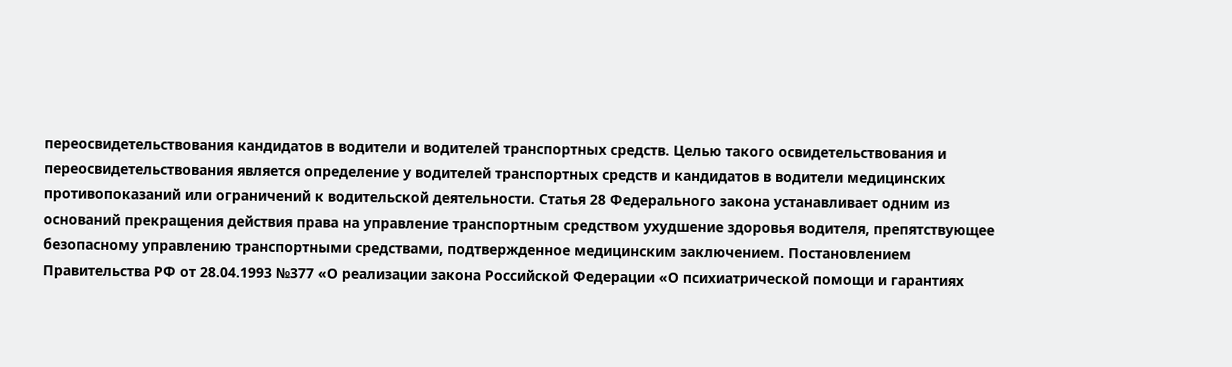переосвидетельствования кандидатов в водители и водителей транспортных средств. Целью такого освидетельствования и переосвидетельствования является определение у водителей транспортных средств и кандидатов в водители медицинских противопоказаний или ограничений к водительской деятельности. Статья 28 Федерального закона устанавливает одним из оснований прекращения действия права на управление транспортным средством ухудшение здоровья водителя, препятствующее безопасному управлению транспортными средствами, подтвержденное медицинским заключением. Постановлением Правительства РФ от 28.04.1993 №377 «О реализации закона Российской Федерации «О психиатрической помощи и гарантиях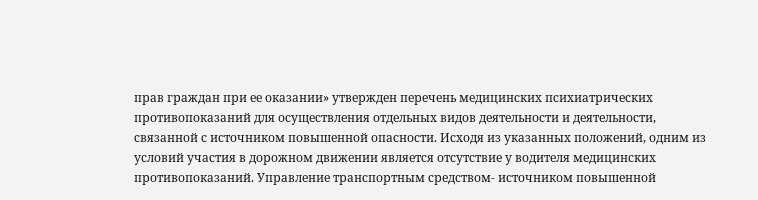прав граждан при ее оказании» утвержден перечень медицинских психиатрических противопоказаний для осуществления отдельных видов деятельности и деятельности, связанной с источником повышенной опасности. Исходя из указанных положений, одним из условий участия в дорожном движении является отсутствие у водителя медицинских противопоказаний. Управление транспортным средством- источником повышенной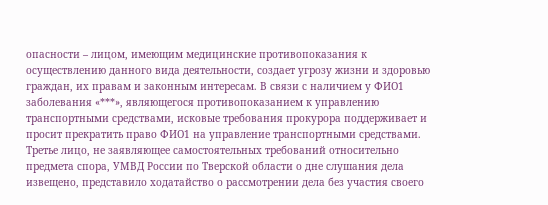опасности – лицом, имеющим медицинские противопоказания к осуществлению данного вида деятельности, создает угрозу жизни и здоровью граждан, их правам и законным интересам. В связи с наличием у ФИО1 заболевания «***», являющегося противопоказанием к управлению транспортными средствами, исковые требования прокурора поддерживает и просит прекратить право ФИО1 на управление транспортными средствами. Третье лицо, не заявляющее самостоятельных требований относительно предмета спора, УМВД России по Тверской области о дне слушания дела извещено, представило ходатайство о рассмотрении дела без участия своего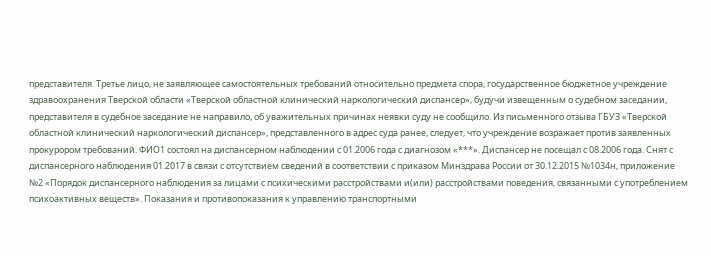представителя. Третье лицо, не заявляющее самостоятельных требований относительно предмета спора, государственное бюджетное учреждение здравоохранения Тверской области «Тверской областной клинический наркологический диспансер», будучи извещенным о судебном заседании, представителя в судебное заседание не направило, об уважительных причинах неявки суду не сообщило. Из письменного отзыва ГБУЗ «Тверской областной клинический наркологический диспансер», представленного в адрес суда ранее, следует, что учреждение возражает против заявленных прокурором требований. ФИО1 состоял на диспансерном наблюдении с 01.2006 года с диагнозом «***». Диспансер не посещал с 08.2006 года. Снят с диспансерного наблюдения 01.2017 в связи с отсутствием сведений в соответствии с приказом Минздрава России от 30.12.2015 №1034н, приложение №2 «Порядок диспансерного наблюдения за лицами с психическими расстройствами и(или) расстройствами поведения, связанными с употреблением психоактивных веществ». Показания и противопоказания к управлению транспортными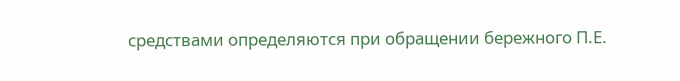средствами определяются при обращении бережного П.Е.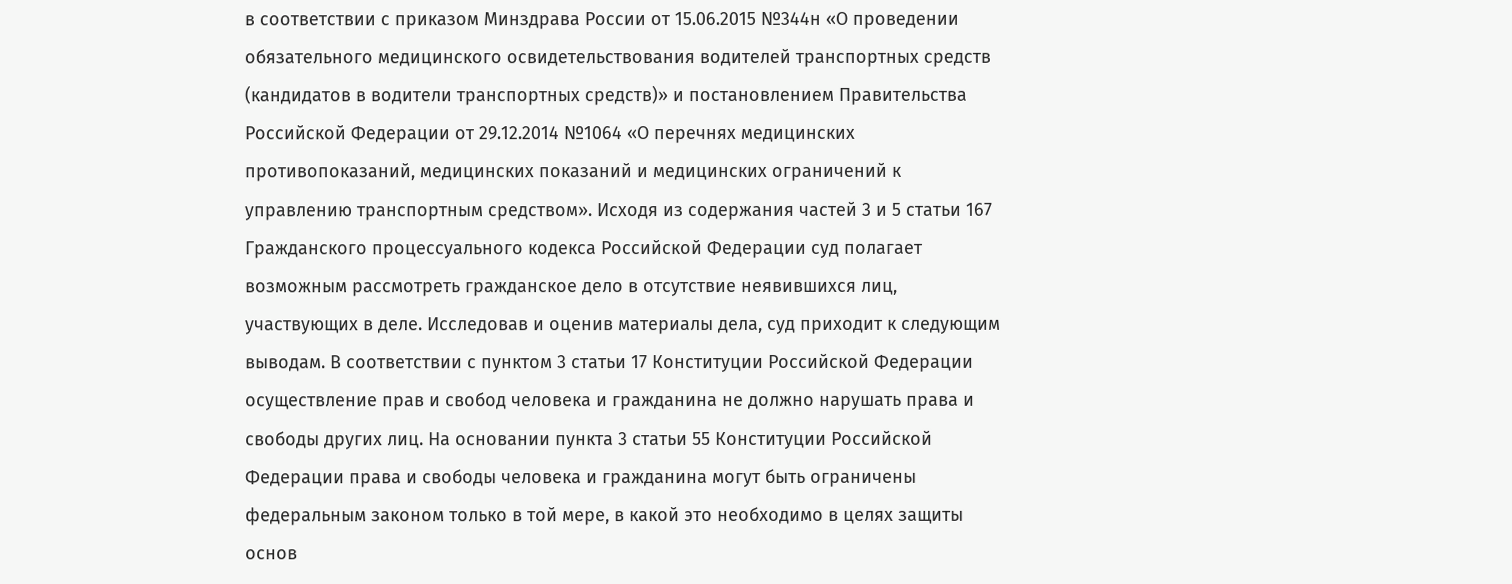в соответствии с приказом Минздрава России от 15.06.2015 №344н «О проведении обязательного медицинского освидетельствования водителей транспортных средств (кандидатов в водители транспортных средств)» и постановлением Правительства Российской Федерации от 29.12.2014 №1064 «О перечнях медицинских противопоказаний, медицинских показаний и медицинских ограничений к управлению транспортным средством». Исходя из содержания частей 3 и 5 статьи 167 Гражданского процессуального кодекса Российской Федерации суд полагает возможным рассмотреть гражданское дело в отсутствие неявившихся лиц, участвующих в деле. Исследовав и оценив материалы дела, суд приходит к следующим выводам. В соответствии с пунктом 3 статьи 17 Конституции Российской Федерации осуществление прав и свобод человека и гражданина не должно нарушать права и свободы других лиц. На основании пункта 3 статьи 55 Конституции Российской Федерации права и свободы человека и гражданина могут быть ограничены федеральным законом только в той мере, в какой это необходимо в целях защиты основ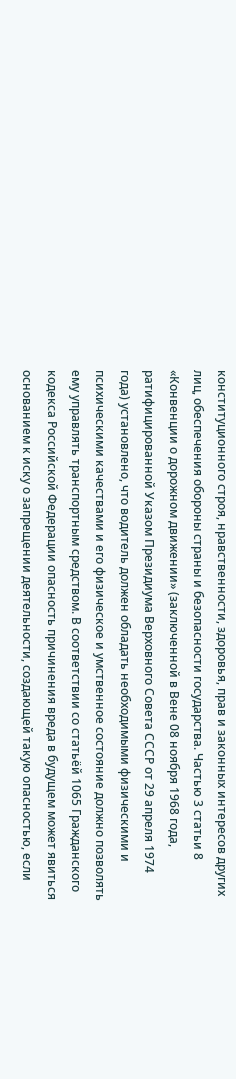конституционного строя, нравственности, здоровья, прав и законных интересов других лиц, обеспечения обороны страны и безопасности государства. Частью 3 статьи 8 «Конвенции о дорожном движении» (заключенной в Вене 08 ноября 1968 года, ратифицированной Указом Президиума Верховного Совета СССР от 29 апреля 1974 года) установлено, что водитель должен обладать необходимыми физическими и психическими качествами и его физическое и умственное состояние должно позволять ему управлять транспортным средством. В соответствии со статьёй 1065 Гражданского кодекса Российской Федерации опасность причинения вреда в будущем может явиться основанием к иску о запрещении деятельности, создающей такую опасностью, если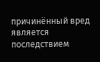причинённый вред является последствием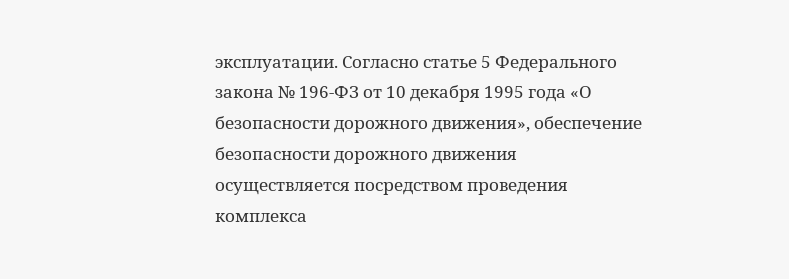эксплуатации. Согласно статье 5 Федерального закона № 196-ФЗ от 10 декабря 1995 года «О безопасности дорожного движения», обеспечение безопасности дорожного движения осуществляется посредством проведения комплекса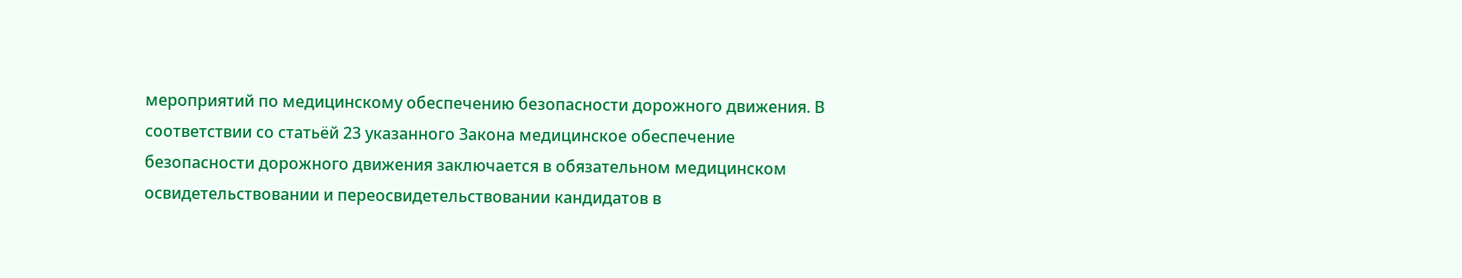мероприятий по медицинскому обеспечению безопасности дорожного движения. В соответствии со статьёй 23 указанного Закона медицинское обеспечение безопасности дорожного движения заключается в обязательном медицинском освидетельствовании и переосвидетельствовании кандидатов в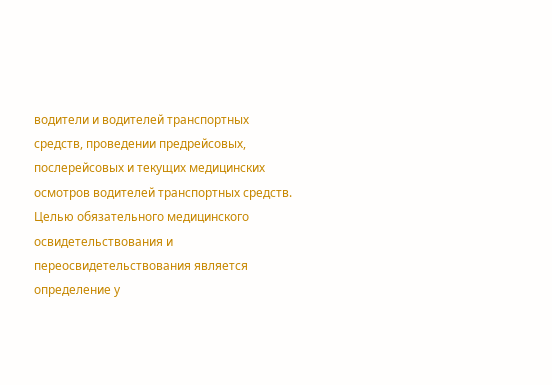водители и водителей транспортных средств, проведении предрейсовых, послерейсовых и текущих медицинских осмотров водителей транспортных средств. Целью обязательного медицинского освидетельствования и переосвидетельствования является определение у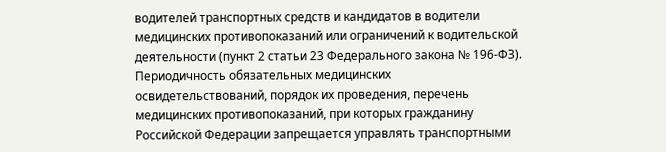водителей транспортных средств и кандидатов в водители медицинских противопоказаний или ограничений к водительской деятельности (пункт 2 статьи 23 Федерального закона № 196-ФЗ). Периодичность обязательных медицинских освидетельствований, порядок их проведения, перечень медицинских противопоказаний, при которых гражданину Российской Федерации запрещается управлять транспортными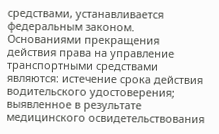средствами, устанавливается федеральным законом. Основаниями прекращения действия права на управление транспортными средствами являются: истечение срока действия водительского удостоверения; выявленное в результате медицинского освидетельствования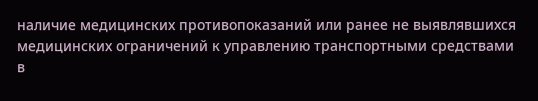наличие медицинских противопоказаний или ранее не выявлявшихся медицинских ограничений к управлению транспортными средствами в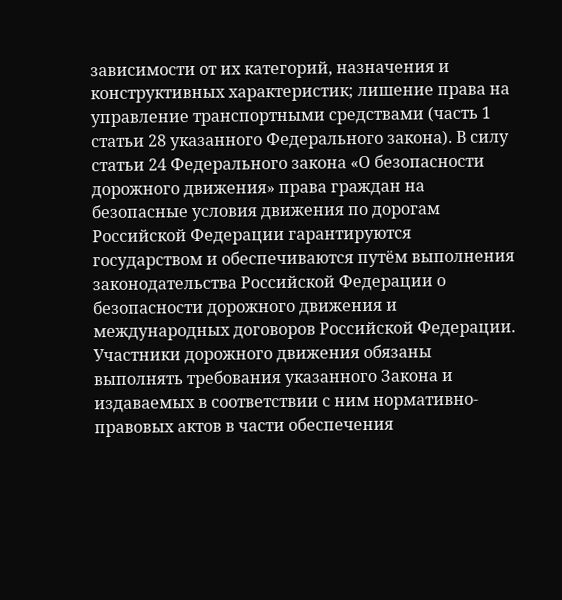зависимости от их категорий, назначения и конструктивных характеристик; лишение права на управление транспортными средствами (часть 1 статьи 28 указанного Федерального закона). В силу статьи 24 Федерального закона «О безопасности дорожного движения» права граждан на безопасные условия движения по дорогам Российской Федерации гарантируются государством и обеспечиваются путём выполнения законодательства Российской Федерации о безопасности дорожного движения и международных договоров Российской Федерации. Участники дорожного движения обязаны выполнять требования указанного Закона и издаваемых в соответствии с ним нормативно-правовых актов в части обеспечения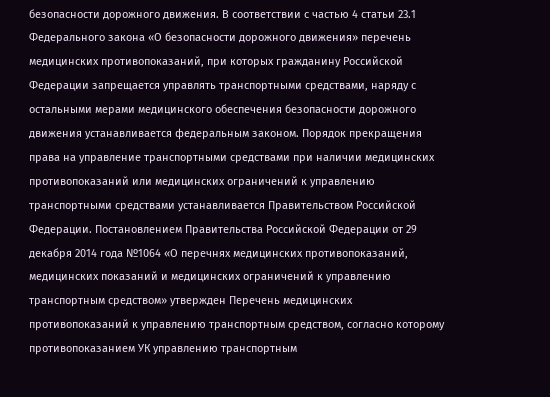безопасности дорожного движения. В соответствии с частью 4 статьи 23.1 Федерального закона «О безопасности дорожного движения» перечень медицинских противопоказаний, при которых гражданину Российской Федерации запрещается управлять транспортными средствами, наряду с остальными мерами медицинского обеспечения безопасности дорожного движения устанавливается федеральным законом. Порядок прекращения права на управление транспортными средствами при наличии медицинских противопоказаний или медицинских ограничений к управлению транспортными средствами устанавливается Правительством Российской Федерации. Постановлением Правительства Российской Федерации от 29 декабря 2014 года №1064 «О перечнях медицинских противопоказаний, медицинских показаний и медицинских ограничений к управлению транспортным средством» утвержден Перечень медицинских противопоказаний к управлению транспортным средством, согласно которому противопоказанием УК управлению транспортным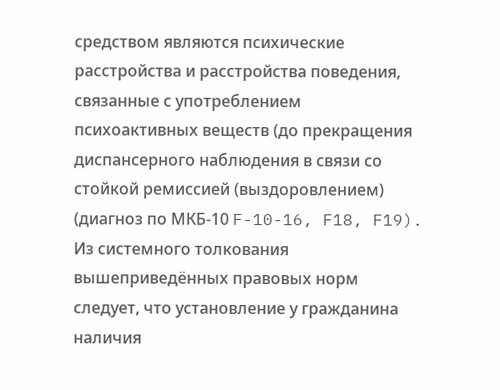средством являются психические расстройства и расстройства поведения, связанные с употреблением психоактивных веществ (до прекращения диспансерного наблюдения в связи со стойкой ремиссией (выздоровлением) (диагноз по МКБ-10 F-10-16, F18, F19). Из системного толкования вышеприведённых правовых норм следует, что установление у гражданина наличия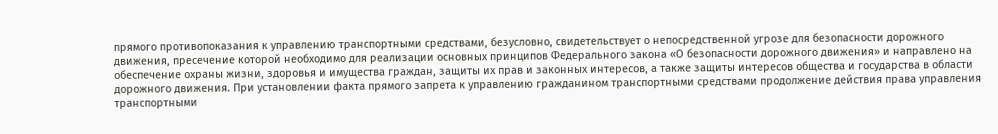прямого противопоказания к управлению транспортными средствами, безусловно, свидетельствует о непосредственной угрозе для безопасности дорожного движения, пресечение которой необходимо для реализации основных принципов Федерального закона «О безопасности дорожного движения» и направлено на обеспечение охраны жизни, здоровья и имущества граждан, защиты их прав и законных интересов, а также защиты интересов общества и государства в области дорожного движения. При установлении факта прямого запрета к управлению гражданином транспортными средствами продолжение действия права управления транспортными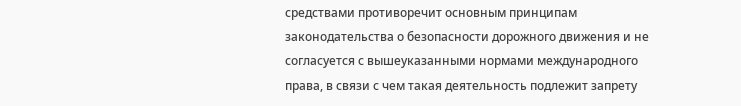средствами противоречит основным принципам законодательства о безопасности дорожного движения и не согласуется с вышеуказанными нормами международного права, в связи с чем такая деятельность подлежит запрету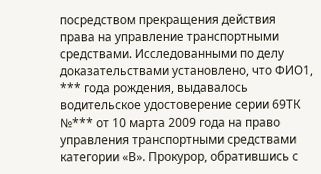посредством прекращения действия права на управление транспортными средствами. Исследованными по делу доказательствами установлено, что ФИО1, *** года рождения, выдавалось водительское удостоверение серии 69ТК №*** от 10 марта 2009 года на право управления транспортными средствами категории «В». Прокурор, обратившись с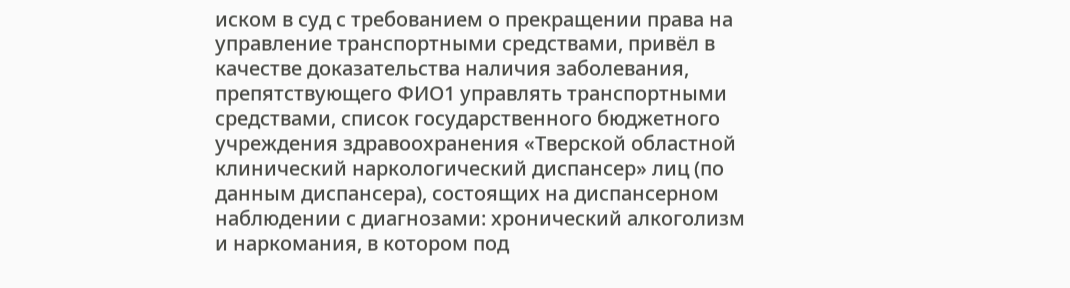иском в суд с требованием о прекращении права на управление транспортными средствами, привёл в качестве доказательства наличия заболевания, препятствующего ФИО1 управлять транспортными средствами, список государственного бюджетного учреждения здравоохранения «Тверской областной клинический наркологический диспансер» лиц (по данным диспансера), состоящих на диспансерном наблюдении с диагнозами: хронический алкоголизм и наркомания, в котором под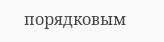порядковым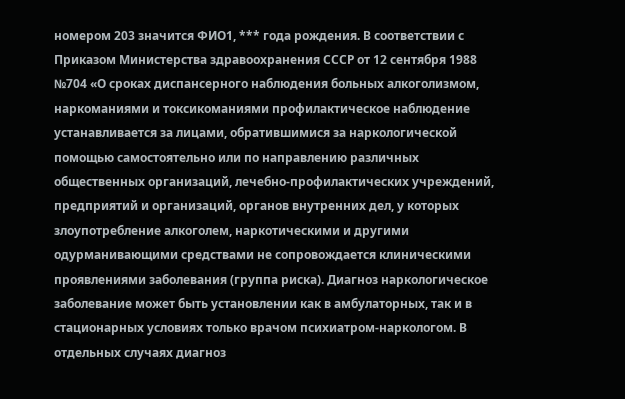номером 203 значится ФИО1, *** года рождения. В соответствии с Приказом Министерства здравоохранения СССР от 12 сентября 1988 №704 «О сроках диспансерного наблюдения больных алкоголизмом, наркоманиями и токсикоманиями профилактическое наблюдение устанавливается за лицами, обратившимися за наркологической помощью самостоятельно или по направлению различных общественных организаций, лечебно-профилактических учреждений, предприятий и организаций, органов внутренних дел, у которых злоупотребление алкоголем, наркотическими и другими одурманивающими средствами не сопровождается клиническими проявлениями заболевания (группа риска). Диагноз наркологическое заболевание может быть установлении как в амбулаторных, так и в стационарных условиях только врачом психиатром-наркологом. В отдельных случаях диагноз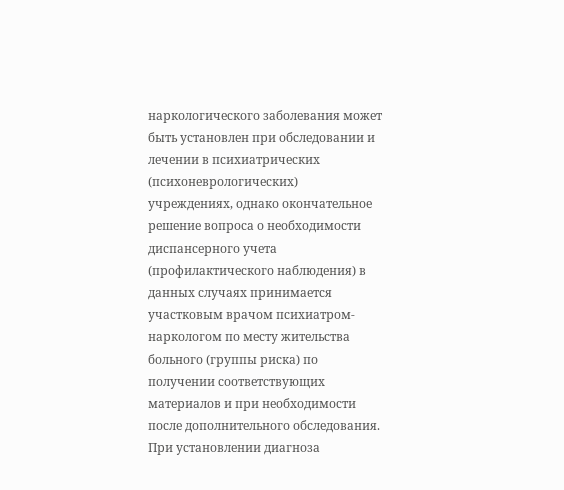наркологического заболевания может быть установлен при обследовании и лечении в психиатрических (психоневрологических) учреждениях, однако окончательное решение вопроса о необходимости диспансерного учета (профилактического наблюдения) в данных случаях принимается участковым врачом психиатром-наркологом по месту жительства больного (группы риска) по получении соответствующих материалов и при необходимости после дополнительного обследования. При установлении диагноза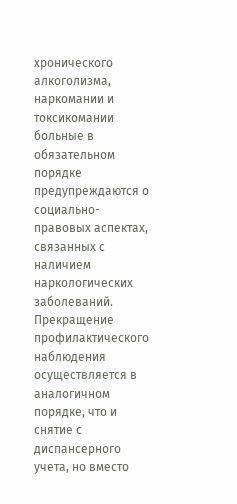хронического алкоголизма, наркомании и токсикомании больные в обязательном порядке предупреждаются о социально-правовых аспектах, связанных с наличием наркологических заболеваний. Прекращение профилактического наблюдения осуществляется в аналогичном порядке, что и снятие с диспансерного учета, но вместо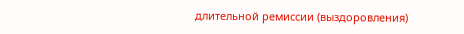длительной ремиссии (выздоровления)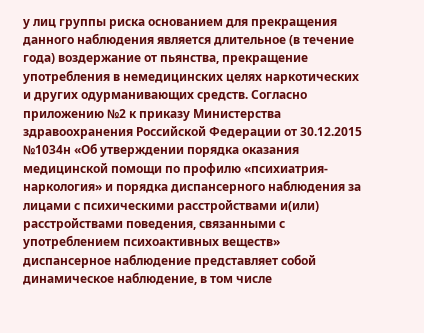у лиц группы риска основанием для прекращения данного наблюдения является длительное (в течение года) воздержание от пьянства, прекращение употребления в немедицинских целях наркотических и других одурманивающих средств. Согласно приложению №2 к приказу Министерства здравоохранения Российской Федерации от 30.12.2015 №1034н «Об утверждении порядка оказания медицинской помощи по профилю «психиатрия-наркология» и порядка диспансерного наблюдения за лицами с психическими расстройствами и(или) расстройствами поведения, связанными с употреблением психоактивных веществ» диспансерное наблюдение представляет собой динамическое наблюдение, в том числе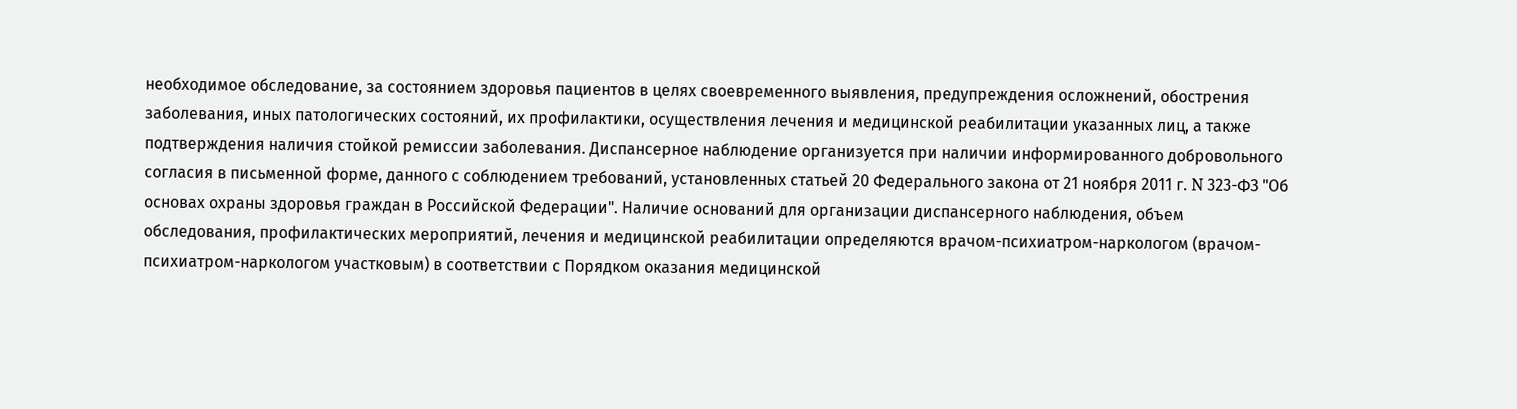необходимое обследование, за состоянием здоровья пациентов в целях своевременного выявления, предупреждения осложнений, обострения заболевания, иных патологических состояний, их профилактики, осуществления лечения и медицинской реабилитации указанных лиц, а также подтверждения наличия стойкой ремиссии заболевания. Диспансерное наблюдение организуется при наличии информированного добровольного согласия в письменной форме, данного с соблюдением требований, установленных статьей 20 Федерального закона от 21 ноября 2011 г. N 323-ФЗ "Об основах охраны здоровья граждан в Российской Федерации". Наличие оснований для организации диспансерного наблюдения, объем обследования, профилактических мероприятий, лечения и медицинской реабилитации определяются врачом-психиатром-наркологом (врачом-психиатром-наркологом участковым) в соответствии с Порядком оказания медицинской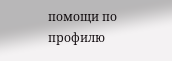помощи по профилю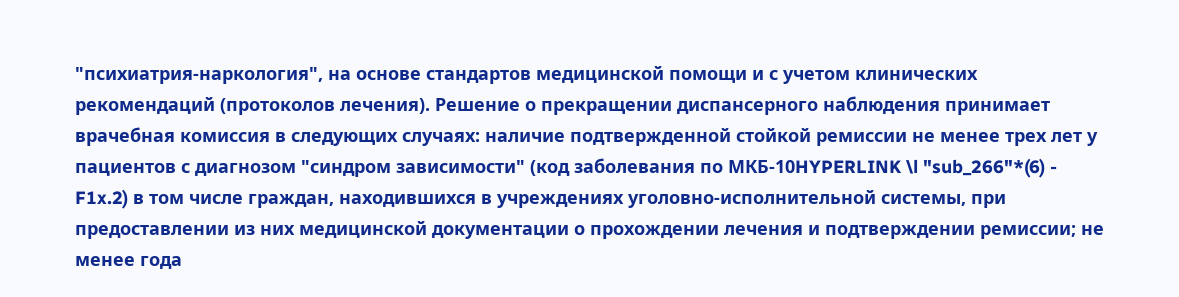"психиатрия-наркология", на основе стандартов медицинской помощи и с учетом клинических рекомендаций (протоколов лечения). Решение о прекращении диспансерного наблюдения принимает врачебная комиссия в следующих случаях: наличие подтвержденной стойкой ремиссии не менее трех лет у пациентов с диагнозом "синдром зависимости" (код заболевания по MКБ-10HYPERLINK \l "sub_266"*(6) - F1x.2) в том числе граждан, находившихся в учреждениях уголовно-исполнительной системы, при предоставлении из них медицинской документации о прохождении лечения и подтверждении ремиссии; не менее года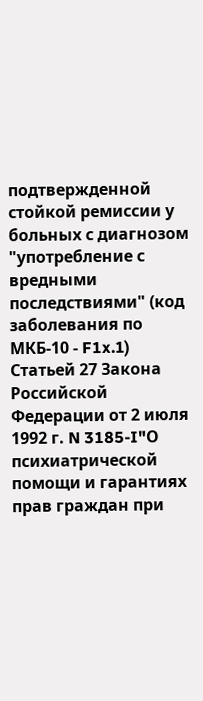подтвержденной стойкой ремиссии у больных с диагнозом "употребление с вредными последствиями" (код заболевания по МКБ-10 - F1x.1) Статьей 27 Закона Российской Федерации от 2 июля 1992 г. N 3185-I"О психиатрической помощи и гарантиях прав граждан при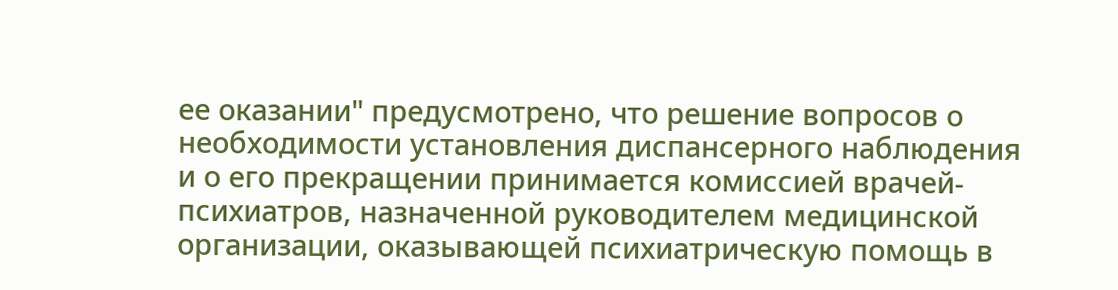ее оказании" предусмотрено, что решение вопросов о необходимости установления диспансерного наблюдения и о его прекращении принимается комиссией врачей-психиатров, назначенной руководителем медицинской организации, оказывающей психиатрическую помощь в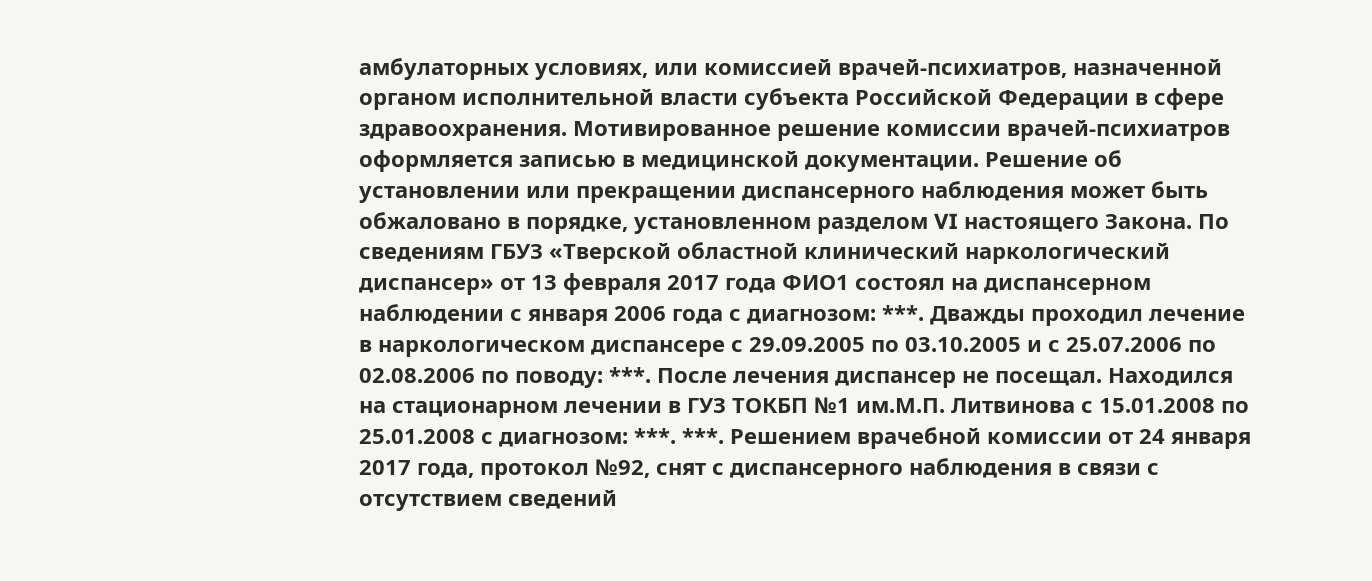амбулаторных условиях, или комиссией врачей-психиатров, назначенной органом исполнительной власти субъекта Российской Федерации в сфере здравоохранения. Мотивированное решение комиссии врачей-психиатров оформляется записью в медицинской документации. Решение об установлении или прекращении диспансерного наблюдения может быть обжаловано в порядке, установленном разделом VI настоящего Закона. По сведениям ГБУЗ «Тверской областной клинический наркологический диспансер» от 13 февраля 2017 года ФИО1 состоял на диспансерном наблюдении с января 2006 года с диагнозом: ***. Дважды проходил лечение в наркологическом диспансере с 29.09.2005 по 03.10.2005 и с 25.07.2006 по 02.08.2006 по поводу: ***. После лечения диспансер не посещал. Находился на стационарном лечении в ГУЗ ТОКБП №1 им.М.П. Литвинова с 15.01.2008 по 25.01.2008 с диагнозом: ***. ***. Решением врачебной комиссии от 24 января 2017 года, протокол №92, снят с диспансерного наблюдения в связи с отсутствием сведений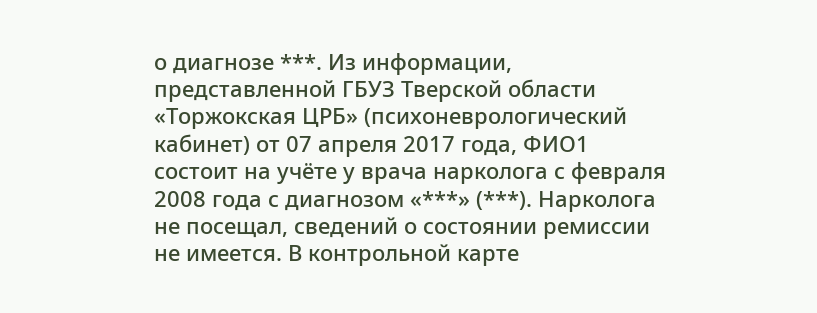о диагнозе ***. Из информации, представленной ГБУЗ Тверской области «Торжокская ЦРБ» (психоневрологический кабинет) от 07 апреля 2017 года, ФИО1 состоит на учёте у врача нарколога с февраля 2008 года с диагнозом «***» (***). Нарколога не посещал, сведений о состоянии ремиссии не имеется. В контрольной карте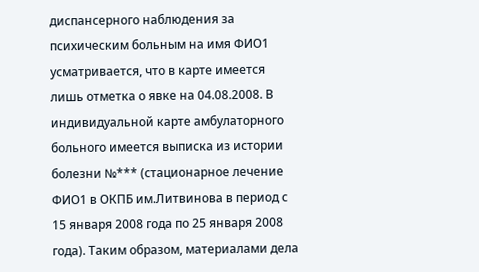диспансерного наблюдения за психическим больным на имя ФИО1 усматривается, что в карте имеется лишь отметка о явке на 04.08.2008. В индивидуальной карте амбулаторного больного имеется выписка из истории болезни №*** (стационарное лечение ФИО1 в ОКПБ им.Литвинова в период с 15 января 2008 года по 25 января 2008 года). Таким образом, материалами дела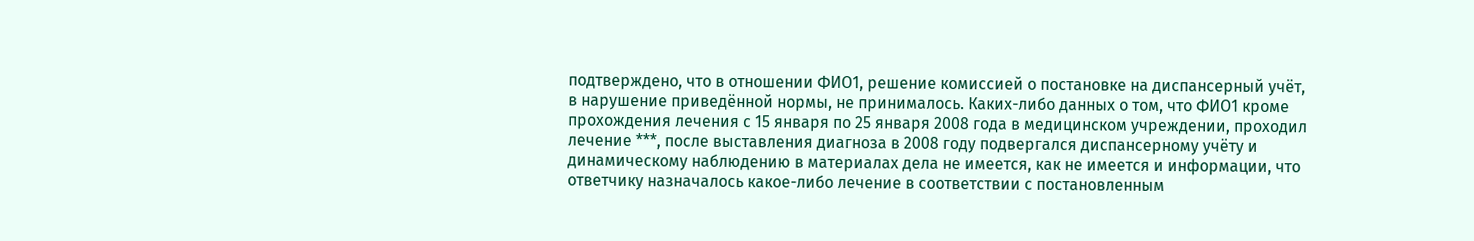подтверждено, что в отношении ФИО1, решение комиссией о постановке на диспансерный учёт, в нарушение приведённой нормы, не принималось. Каких-либо данных о том, что ФИО1 кроме прохождения лечения с 15 января по 25 января 2008 года в медицинском учреждении, проходил лечение ***, после выставления диагноза в 2008 году подвергался диспансерному учёту и динамическому наблюдению в материалах дела не имеется, как не имеется и информации, что ответчику назначалось какое-либо лечение в соответствии с постановленным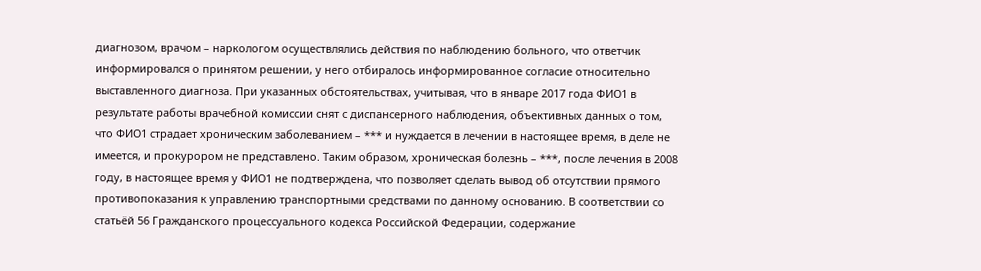диагнозом, врачом – наркологом осуществлялись действия по наблюдению больного, что ответчик информировался о принятом решении, у него отбиралось информированное согласие относительно выставленного диагноза. При указанных обстоятельствах, учитывая, что в январе 2017 года ФИО1 в результате работы врачебной комиссии снят с диспансерного наблюдения, объективных данных о том, что ФИО1 страдает хроническим заболеванием – *** и нуждается в лечении в настоящее время, в деле не имеется, и прокурором не представлено. Таким образом, хроническая болезнь – ***, после лечения в 2008 году, в настоящее время у ФИО1 не подтверждена, что позволяет сделать вывод об отсутствии прямого противопоказания к управлению транспортными средствами по данному основанию. В соответствии со статьёй 56 Гражданского процессуального кодекса Российской Федерации, содержание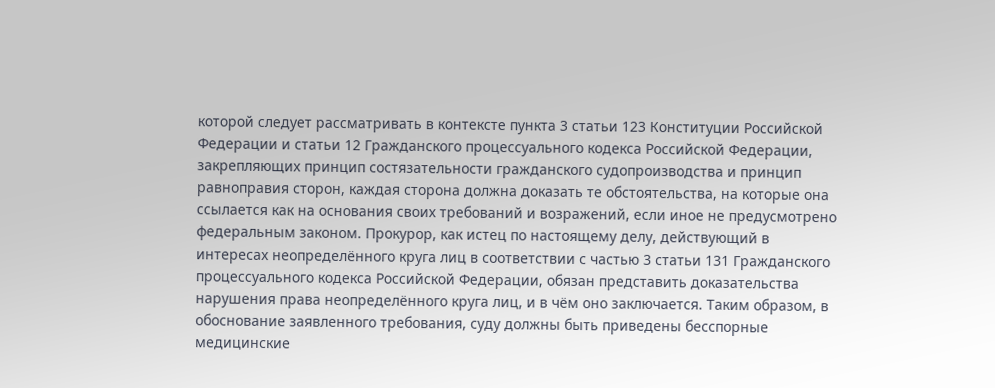которой следует рассматривать в контексте пункта 3 статьи 123 Конституции Российской Федерации и статьи 12 Гражданского процессуального кодекса Российской Федерации, закрепляющих принцип состязательности гражданского судопроизводства и принцип равноправия сторон, каждая сторона должна доказать те обстоятельства, на которые она ссылается как на основания своих требований и возражений, если иное не предусмотрено федеральным законом. Прокурор, как истец по настоящему делу, действующий в интересах неопределённого круга лиц в соответствии с частью 3 статьи 131 Гражданского процессуального кодекса Российской Федерации, обязан представить доказательства нарушения права неопределённого круга лиц, и в чём оно заключается. Таким образом, в обоснование заявленного требования, суду должны быть приведены бесспорные медицинские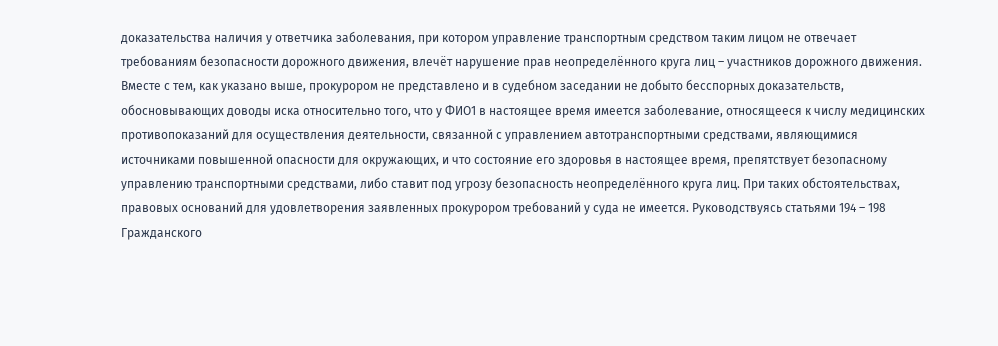доказательства наличия у ответчика заболевания, при котором управление транспортным средством таким лицом не отвечает требованиям безопасности дорожного движения, влечёт нарушение прав неопределённого круга лиц – участников дорожного движения. Вместе с тем, как указано выше, прокурором не представлено и в судебном заседании не добыто бесспорных доказательств, обосновывающих доводы иска относительно того, что у ФИО1 в настоящее время имеется заболевание, относящееся к числу медицинских противопоказаний для осуществления деятельности, связанной с управлением автотранспортными средствами, являющимися источниками повышенной опасности для окружающих, и что состояние его здоровья в настоящее время, препятствует безопасному управлению транспортными средствами, либо ставит под угрозу безопасность неопределённого круга лиц. При таких обстоятельствах, правовых оснований для удовлетворения заявленных прокурором требований у суда не имеется. Руководствуясь статьями 194 – 198 Гражданского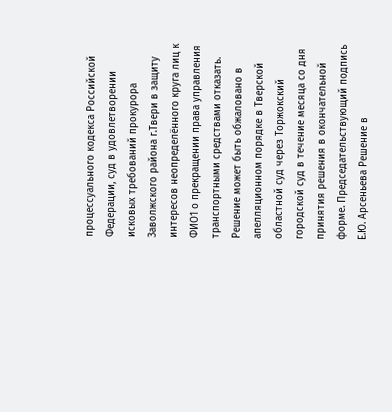процессуального кодекса Российской Федерации, суд в удовлетворении исковых требований прокурора Заволжского района г.Твери в защиту интересов неопределённого круга лиц к ФИО1 о прекращении права управления транспортными средствами отказать. Решение может быть обжаловано в апелляционном порядке в Тверской областной суд через Торжокский городской суд в течение месяца со дня принятия решения в окончательной форме. Председательствующий подпись Е.Ю. Арсеньева Решение в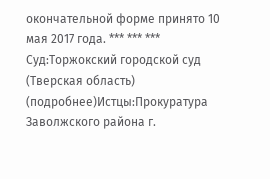окончательной форме принято 10 мая 2017 года. *** *** *** Суд:Торжокский городской суд (Тверская область) (подробнее)Истцы:Прокуратура Заволжского района г.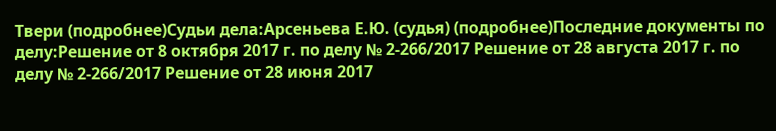Твери (подробнее)Судьи дела:Арсеньева Е.Ю. (судья) (подробнее)Последние документы по делу:Решение от 8 октября 2017 г. по делу № 2-266/2017 Решение от 28 августа 2017 г. по делу № 2-266/2017 Решение от 28 июня 2017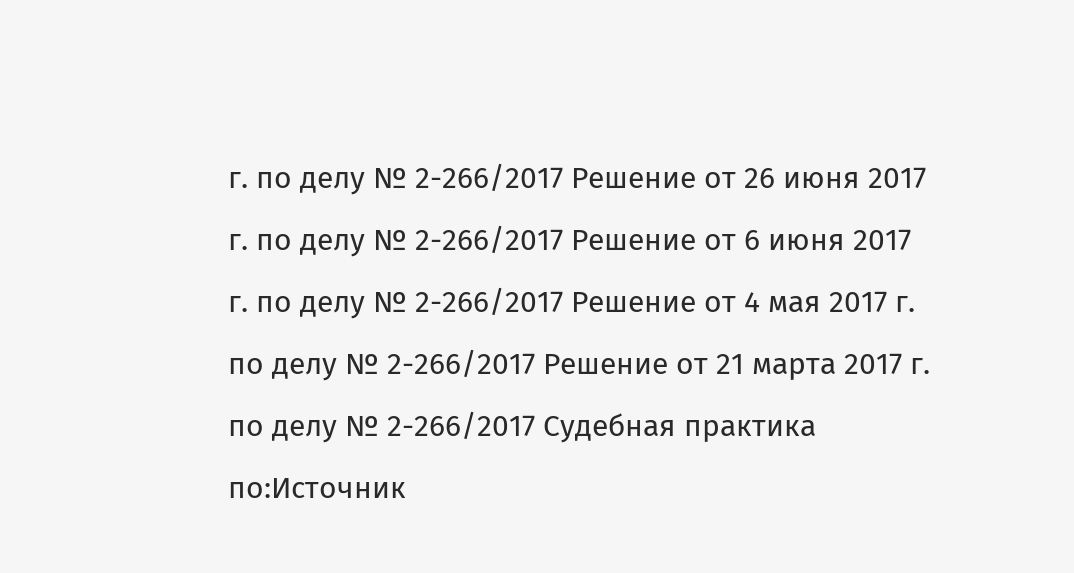г. по делу № 2-266/2017 Решение от 26 июня 2017 г. по делу № 2-266/2017 Решение от 6 июня 2017 г. по делу № 2-266/2017 Решение от 4 мая 2017 г. по делу № 2-266/2017 Решение от 21 марта 2017 г. по делу № 2-266/2017 Судебная практика по:Источник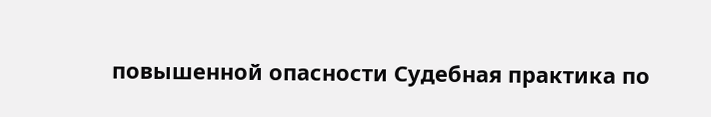повышенной опасности Судебная практика по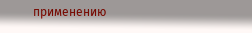применению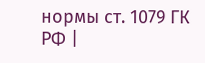нормы ст. 1079 ГК РФ |